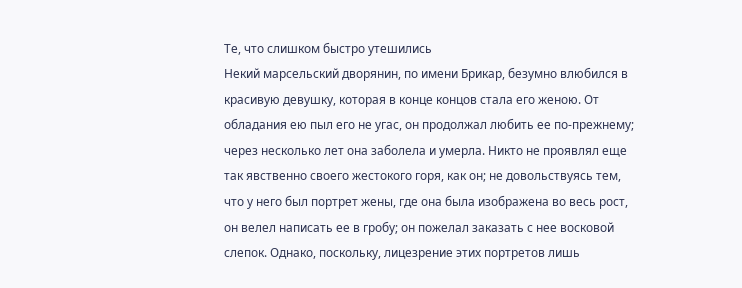Те, что слишком быстро утешились
Некий марсельский дворянин, по имени Брикар, безумно влюбился в красивую девушку, которая в конце концов стала его женою. От обладания ею пыл его не угас, он продолжал любить ее по-прежнему; через несколько лет она заболела и умерла. Никто не проявлял еще так явственно своего жестокого горя, как он; не довольствуясь тем, что у него был портрет жены, где она была изображена во весь рост, он велел написать ее в гробу; он пожелал заказать с нее восковой слепок. Однако, поскольку, лицезрение этих портретов лишь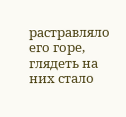растравляло его горе, глядеть на них стало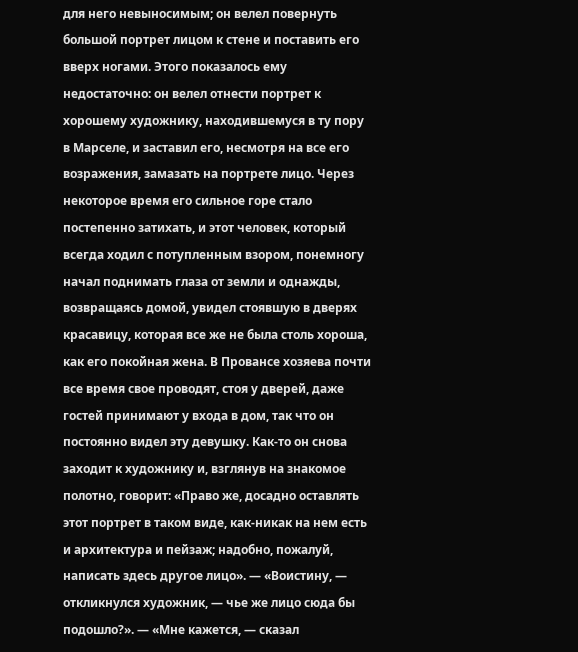для него невыносимым; он велел повернуть большой портрет лицом к стене и поставить его вверх ногами. Этого показалось ему недостаточно: он велел отнести портрет к хорошему художнику, находившемуся в ту пору в Марселе, и заставил его, несмотря на все его возражения, замазать на портрете лицо. Через некоторое время его сильное горе стало постепенно затихать, и этот человек, который всегда ходил с потупленным взором, понемногу начал поднимать глаза от земли и однажды, возвращаясь домой, увидел стоявшую в дверях красавицу, которая все же не была столь хороша, как его покойная жена. В Провансе хозяева почти все время свое проводят, стоя у дверей, даже гостей принимают у входа в дом, так что он постоянно видел эту девушку. Как-то он снова заходит к художнику и, взглянув на знакомое полотно, говорит: «Право же, досадно оставлять этот портрет в таком виде, как-никак на нем есть и архитектура и пейзаж; надобно, пожалуй, написать здесь другое лицо». — «Воистину, — откликнулся художник, — чье же лицо сюда бы подошло?». — «Мне кажется, — сказал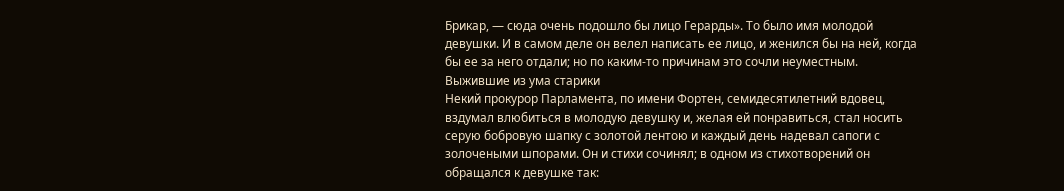Брикар, — сюда очень подошло бы лицо Герарды». То было имя молодой девушки. И в самом деле он велел написать ее лицо, и женился бы на ней, когда бы ее за него отдали; но по каким-то причинам это сочли неуместным.
Выжившие из ума старики
Некий прокурор Парламента, по имени Фортен, семидесятилетний вдовец, вздумал влюбиться в молодую девушку и, желая ей понравиться, стал носить серую бобровую шапку с золотой лентою и каждый день надевал сапоги с золочеными шпорами. Он и стихи сочинял; в одном из стихотворений он обращался к девушке так: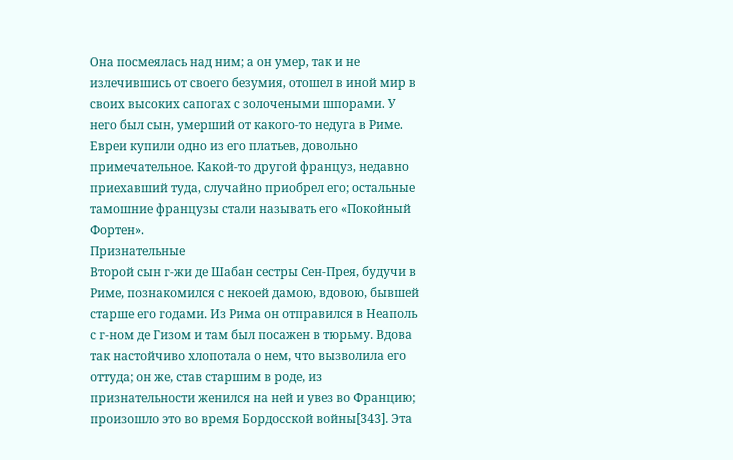Она посмеялась над ним; а он умер, так и не излечившись от своего безумия, отошел в иной мир в своих высоких сапогах с золочеными шпорами. У него был сын, умерший от какого-то недуга в Риме. Евреи купили одно из его платьев, довольно примечательное. Какой-то другой француз, недавно приехавший туда, случайно приобрел его; остальные тамошние французы стали называть его «Покойный Фортен».
Признательные
Второй сын г-жи де Шабан сестры Сен-Прея, будучи в Риме, познакомился с некоей дамою, вдовою, бывшей старше его годами. Из Рима он отправился в Неаполь с г-ном де Гизом и там был посажен в тюрьму. Вдова так настойчиво хлопотала о нем, что вызволила его оттуда; он же, став старшим в роде, из признательности женился на ней и увез во Францию; произошло это во время Бордосской войны[343]. Эта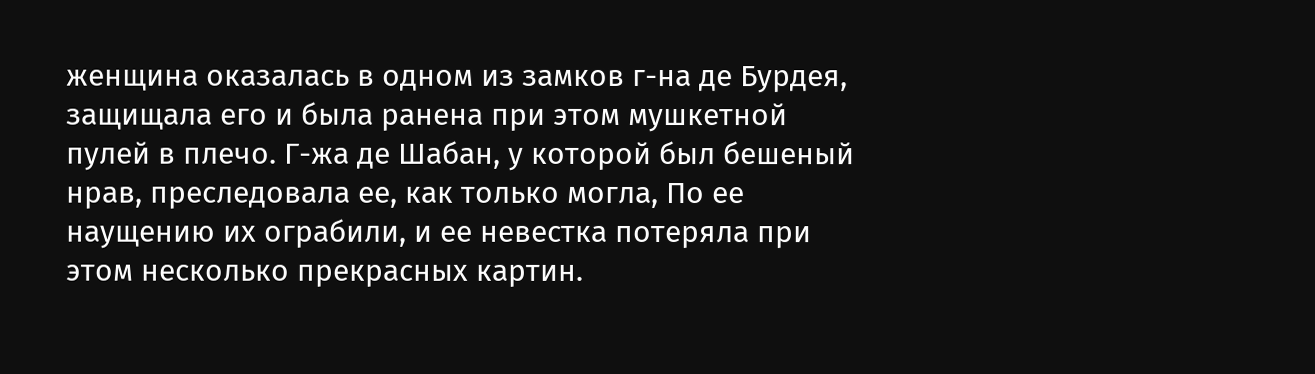женщина оказалась в одном из замков г-на де Бурдея, защищала его и была ранена при этом мушкетной пулей в плечо. Г-жа де Шабан, у которой был бешеный нрав, преследовала ее, как только могла, По ее наущению их ограбили, и ее невестка потеряла при этом несколько прекрасных картин.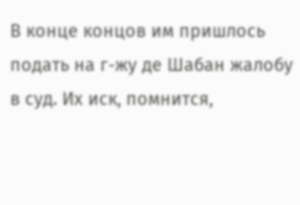В конце концов им пришлось подать на г-жу де Шабан жалобу в суд. Их иск, помнится,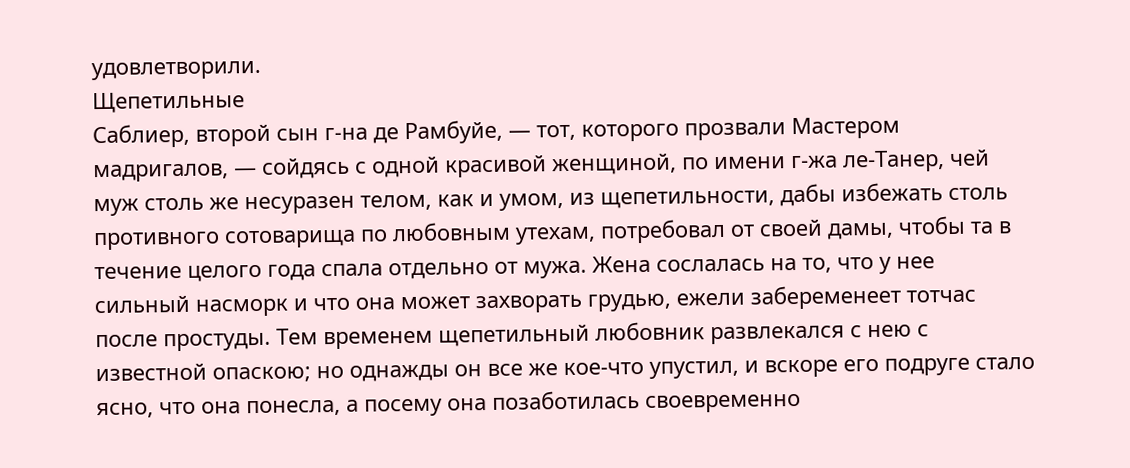удовлетворили.
Щепетильные
Саблиер, второй сын г-на де Рамбуйе, — тот, которого прозвали Мастером мадригалов, — сойдясь с одной красивой женщиной, по имени г-жа ле-Танер, чей муж столь же несуразен телом, как и умом, из щепетильности, дабы избежать столь противного сотоварища по любовным утехам, потребовал от своей дамы, чтобы та в течение целого года спала отдельно от мужа. Жена сослалась на то, что у нее сильный насморк и что она может захворать грудью, ежели забеременеет тотчас после простуды. Тем временем щепетильный любовник развлекался с нею с известной опаскою; но однажды он все же кое-что упустил, и вскоре его подруге стало ясно, что она понесла, а посему она позаботилась своевременно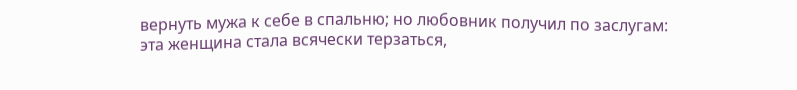вернуть мужа к себе в спальню; но любовник получил по заслугам: эта женщина стала всячески терзаться,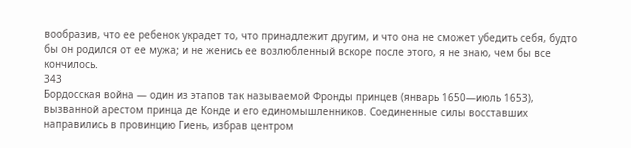вообразив, что ее ребенок украдет то, что принадлежит другим, и что она не сможет убедить себя, будто бы он родился от ее мужа; и не женись ее возлюбленный вскоре после этого, я не знаю, чем бы все кончилось.
343
Бордосская война — один из этапов так называемой Фронды принцев (январь 1650—июль 1653), вызванной арестом принца де Конде и его единомышленников. Соединенные силы восставших направились в провинцию Гиень, избрав центром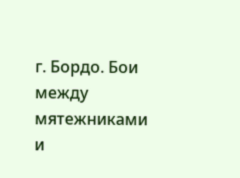г. Бордо. Бои между мятежниками и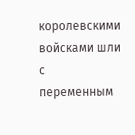королевскими войсками шли с переменным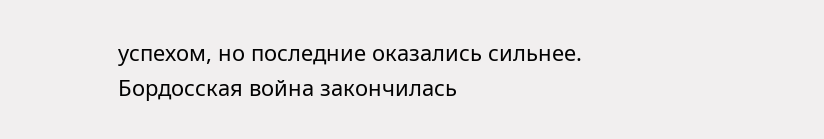успехом, но последние оказались сильнее. Бордосская война закончилась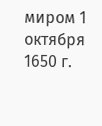миром 1 октября 1650 г.